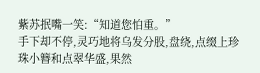紫苏抿嘴一笑:“知道您怕重。”
手下却不停,灵巧地将乌发分股,盘绕,点缀上珍珠小簪和点翠华盛,果然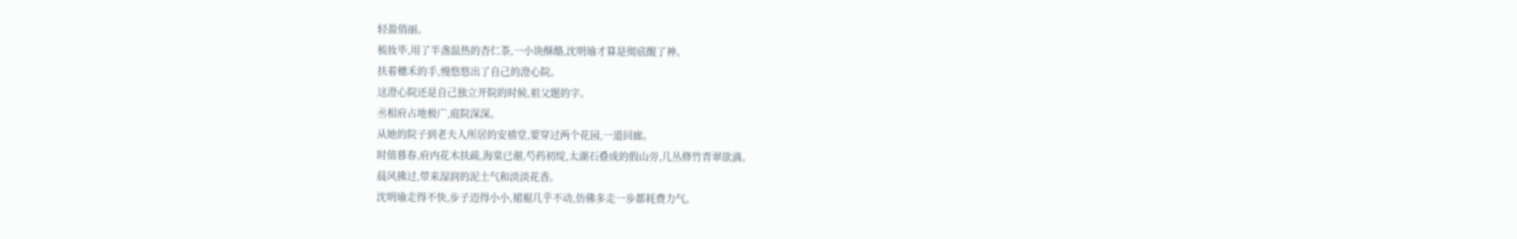轻盈俏丽。
梳妆毕,用了半盏温热的杏仁茶,一小块酥酪,沈明瑜才算是彻底醒了神。
扶着穗禾的手,慢悠悠出了自己的澄心院。
这澄心院还是自己独立开院的时候,祖父题的字。
丞相府占地极广,庭院深深。
从她的院子到老夫人所居的安禧堂,要穿过两个花园,一道回廊。
时值暮春,府内花木扶疏,海棠已谢,芍药初绽,太湖石叠成的假山旁,几丛修竹青翠欲滴。
晨风拂过,带来湿润的泥土气和淡淡花香。
沈明瑜走得不快,步子迈得小小,裙裾几乎不动,仿佛多走一步都耗费力气。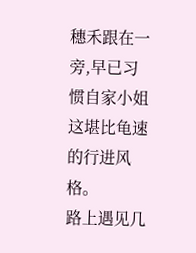穗禾跟在一旁,早已习惯自家小姐这堪比龟速的行进风格。
路上遇见几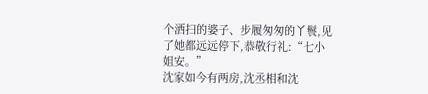个洒扫的婆子、步履匆匆的丫鬟,见了她都远远停下,恭敬行礼:“七小姐安。”
沈家如今有两房,沈丞相和沈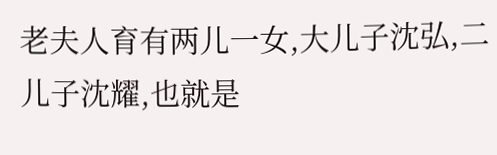老夫人育有两儿一女,大儿子沈弘,二儿子沈耀,也就是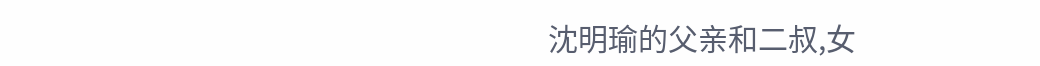沈明瑜的父亲和二叔,女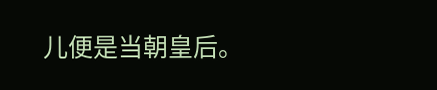儿便是当朝皇后。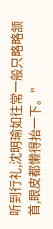听到行礼,沈明瑜如往常一般只略略颔首,眼皮都懒得抬一下。"